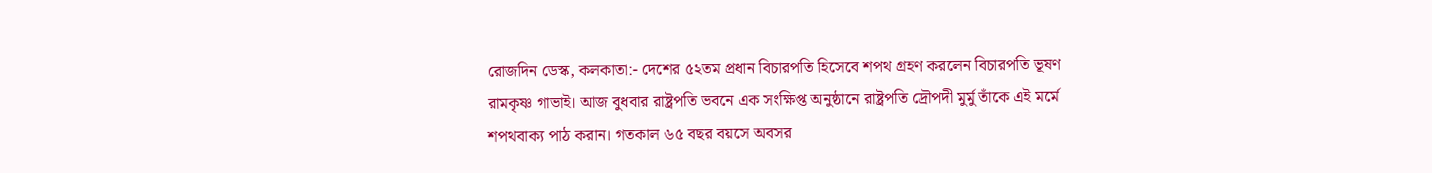রোজদিন ডেস্ক, কলকাতা:- দেশের ৫২তম প্রধান বিচারপতি হিসেবে শপথ গ্রহণ করলেন বিচারপতি ভূষণ রামকৃষ্ণ গাভাই। আজ বুধবার রাষ্ট্রপতি ভবনে এক সংক্ষিপ্ত অনুষ্ঠানে রাষ্ট্রপতি দ্রৌপদী মুর্মু তাঁকে এই মর্মে শপথবাক্য পাঠ করান। গতকাল ৬৫ বছর বয়সে অবসর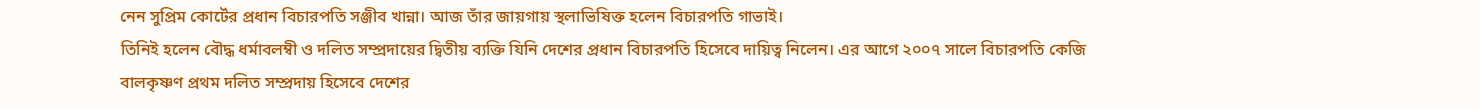নেন সুপ্রিম কোর্টের প্রধান বিচারপতি সঞ্জীব খান্না। আজ তাঁর জায়গায় স্থলাভিষিক্ত হলেন বিচারপতি গাভাই।
তিনিই হলেন বৌদ্ধ ধর্মাবলম্বী ও দলিত সম্প্রদায়ের দ্বিতীয় ব্যক্তি যিনি দেশের প্রধান বিচারপতি হিসেবে দায়িত্ব নিলেন। এর আগে ২০০৭ সালে বিচারপতি কেজি বালকৃষ্ণণ প্রথম দলিত সম্প্রদায় হিসেবে দেশের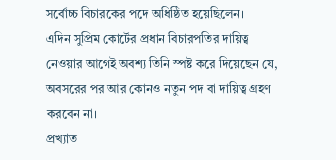সর্বোচ্চ বিচারকের পদে অধিষ্ঠিত হয়েছিলেন।
এদিন সুপ্রিম কোর্টের প্রধান বিচারপতির দায়িত্ব নেওয়ার আগেই অবশ্য তিনি স্পষ্ট করে দিয়েছেন যে, অবসরের পর আর কোনও নতুন পদ বা দায়িত্ব গ্রহণ করবেন না।
প্রখ্যাত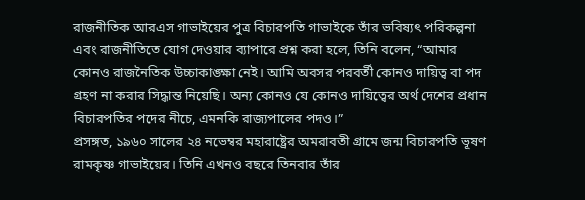রাজনীতিক আরএস গাভাইয়ের পুত্র বিচারপতি গাভাইকে তাঁর ভবিষ্যৎ পরিকল্পনা এবং রাজনীতিতে যোগ দেওয়ার ব্যাপারে প্রশ্ন করা হলে, তিনি বলেন, “আমার কোনও রাজনৈতিক উচ্চাকাঙ্ক্ষা নেই। আমি অবসর পরবর্তী কোনও দায়িত্ব বা পদ গ্রহণ না করার সিদ্ধান্ত নিয়েছি। অন্য কোনও যে কোনও দায়িত্বের অর্থ দেশের প্রধান বিচারপতির পদের নীচে, এমনকি রাজ্যপালের পদও।”
প্রসঙ্গত, ১৯৬০ সালের ২৪ নভেম্বর মহারাষ্ট্রের অমরাবতী গ্রামে জন্ম বিচারপতি ভূষণ রামকৃষ্ণ গাভাইয়ের। তিনি এখনও বছরে তিনবার তাঁর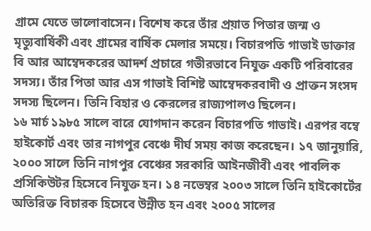গ্রামে যেতে ভালোবাসেন। বিশেষ করে তাঁর প্রয়াত পিতার জন্ম ও মৃত্যুবার্ষিকী এবং গ্রামের বার্ষিক মেলার সময়ে। বিচারপতি গাভাই ডাক্তার বি আর আম্বেদকরের আদর্শ প্রচারে গভীরভাবে নিযুক্ত একটি পরিবারের সদস্য। তাঁর পিতা আর এস গাভাই বিশিষ্ট আম্বেদকরবাদী ও প্রাক্তন সংসদ সদস্য ছিলেন। তিনি বিহার ও কেরলের রাজ্যপালও ছিলেন।
১৬ মার্চ ১৯৮৫ সালে বারে যোগদান করেন বিচারপতি গাভাই। এরপর বম্বে হাইকোর্ট এবং তার নাগপুর বেঞ্চে দীর্ঘ সময় কাজ করেছেন। ১৭ জানুয়ারি, ২০০০ সালে তিনি নাগপুর বেঞ্চের সরকারি আইনজীবী এবং পাবলিক প্রসিকিউটর হিসেবে নিযুক্ত হন। ১৪ নভেম্বর ২০০৩ সালে তিনি হাইকোর্টের অতিরিক্ত বিচারক হিসেবে উন্নীত হন এবং ২০০৫ সালের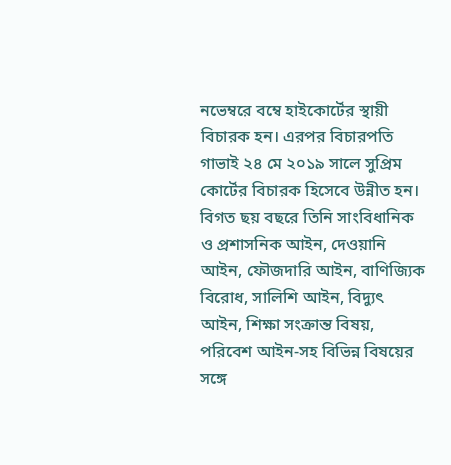নভেম্বরে বম্বে হাইকোর্টের স্থায়ী বিচারক হন। এরপর বিচারপতি গাভাই ২৪ মে ২০১৯ সালে সুপ্রিম কোর্টের বিচারক হিসেবে উন্নীত হন।
বিগত ছয় বছরে তিনি সাংবিধানিক ও প্রশাসনিক আইন, দেওয়ানি আইন, ফৌজদারি আইন, বাণিজ্যিক বিরোধ, সালিশি আইন, বিদ্যুৎ আইন, শিক্ষা সংক্রান্ত বিষয়, পরিবেশ আইন-সহ বিভিন্ন বিষয়ের সঙ্গে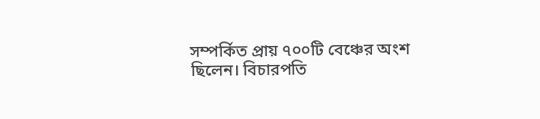সম্পর্কিত প্রায় ৭০০টি বেঞ্চের অংশ ছিলেন। বিচারপতি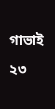গাভাই ২৩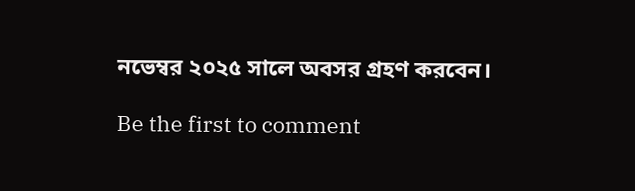নভেম্বর ২০২৫ সালে অবসর গ্রহণ করবেন।

Be the first to comment